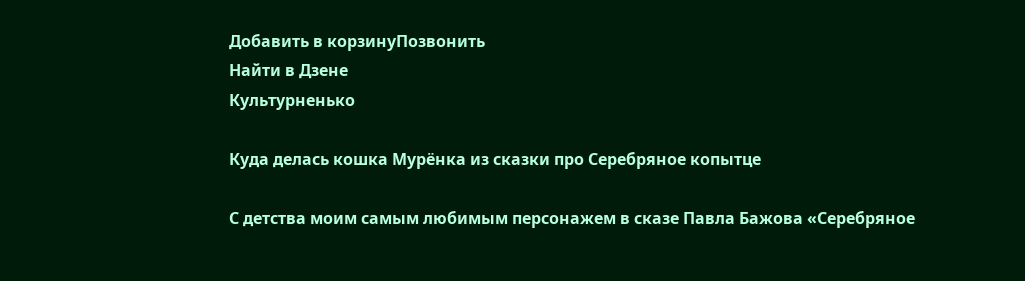Добавить в корзинуПозвонить
Найти в Дзене
Культурненько

Куда делась кошка Мурёнка из сказки про Серебряное копытце

С детства моим самым любимым персонажем в сказе Павла Бажова «Серебряное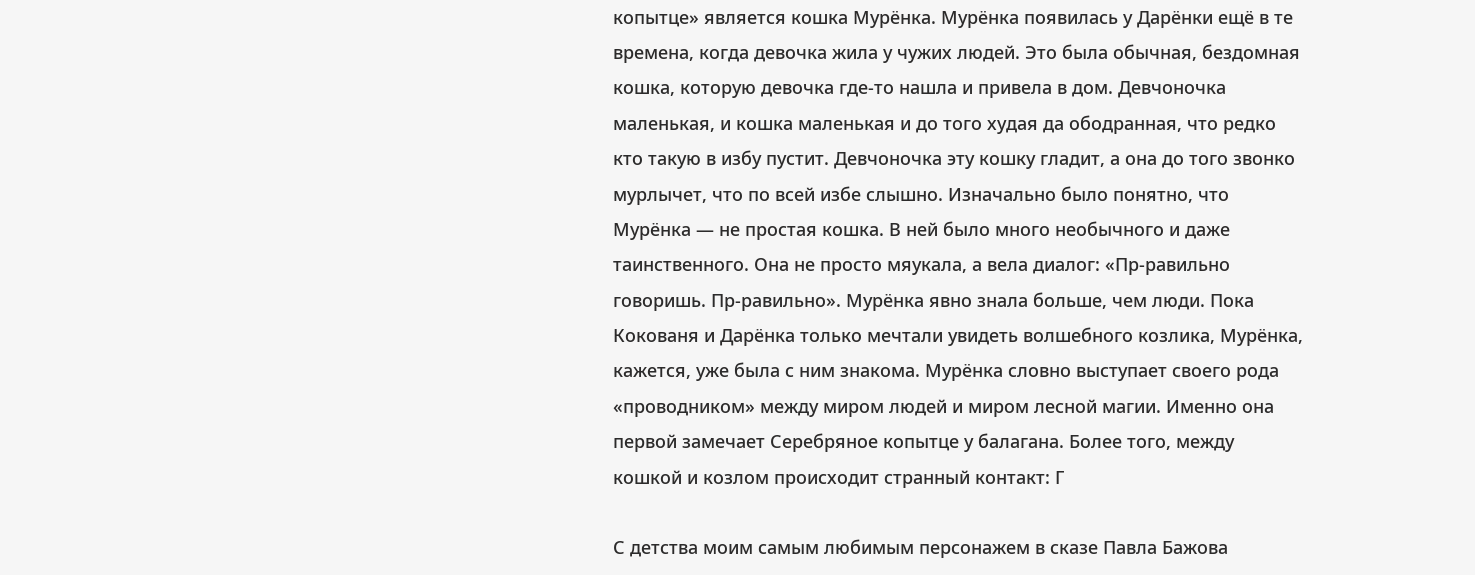копытце» является кошка Мурёнка. Мурёнка появилась у Дарёнки ещё в те времена, когда девочка жила у чужих людей. Это была обычная, бездомная кошка, которую девочка где-то нашла и привела в дом. Девчоночка маленькая, и кошка маленькая и до того худая да ободранная, что редко кто такую в избу пустит. Девчоночка эту кошку гладит, а она до того звонко мурлычет, что по всей избе слышно. Изначально было понятно, что Мурёнка — не простая кошка. В ней было много необычного и даже таинственного. Она не просто мяукала, а вела диалог: «Пр-равильно говоришь. Пр-равильно». Мурёнка явно знала больше, чем люди. Пока Кокованя и Дарёнка только мечтали увидеть волшебного козлика, Мурёнка, кажется, уже была с ним знакома. Мурёнка словно выступает своего рода «проводником» между миром людей и миром лесной магии. Именно она первой замечает Серебряное копытце у балагана. Более того, между кошкой и козлом происходит странный контакт: Г

С детства моим самым любимым персонажем в сказе Павла Бажова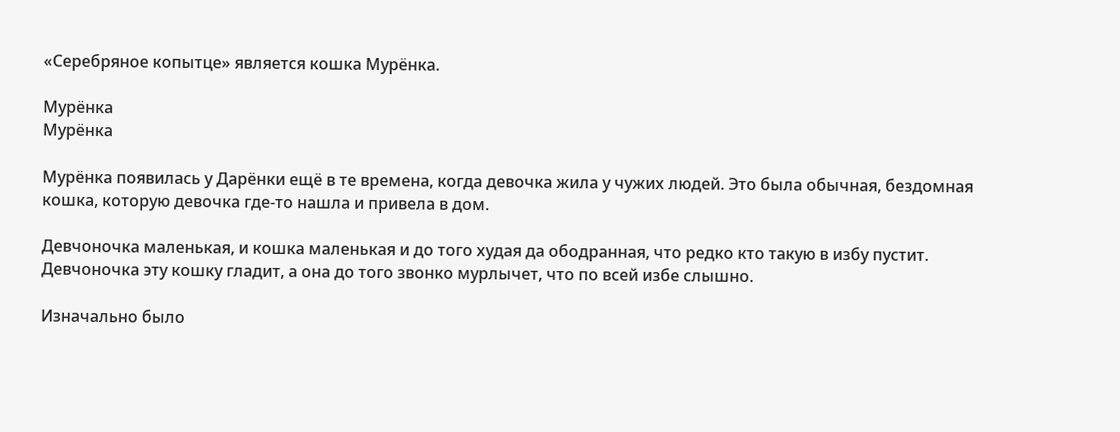«Серебряное копытце» является кошка Мурёнка.

Мурёнка
Мурёнка

Мурёнка появилась у Дарёнки ещё в те времена, когда девочка жила у чужих людей. Это была обычная, бездомная кошка, которую девочка где-то нашла и привела в дом.

Девчоночка маленькая, и кошка маленькая и до того худая да ободранная, что редко кто такую в избу пустит. Девчоночка эту кошку гладит, а она до того звонко мурлычет, что по всей избе слышно.

Изначально было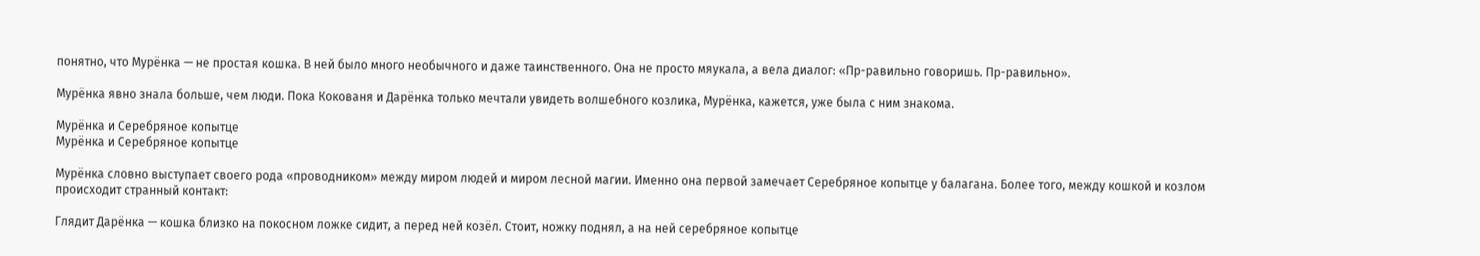понятно, что Мурёнка — не простая кошка. В ней было много необычного и даже таинственного. Она не просто мяукала, а вела диалог: «Пр-равильно говоришь. Пр-равильно».

Мурёнка явно знала больше, чем люди. Пока Кокованя и Дарёнка только мечтали увидеть волшебного козлика, Мурёнка, кажется, уже была с ним знакома.

Мурёнка и Серебряное копытце
Мурёнка и Серебряное копытце

Мурёнка словно выступает своего рода «проводником» между миром людей и миром лесной магии. Именно она первой замечает Серебряное копытце у балагана. Более того, между кошкой и козлом происходит странный контакт:

Глядит Дарёнка — кошка близко на покосном ложке сидит, а перед ней козёл. Стоит, ножку поднял, а на ней серебряное копытце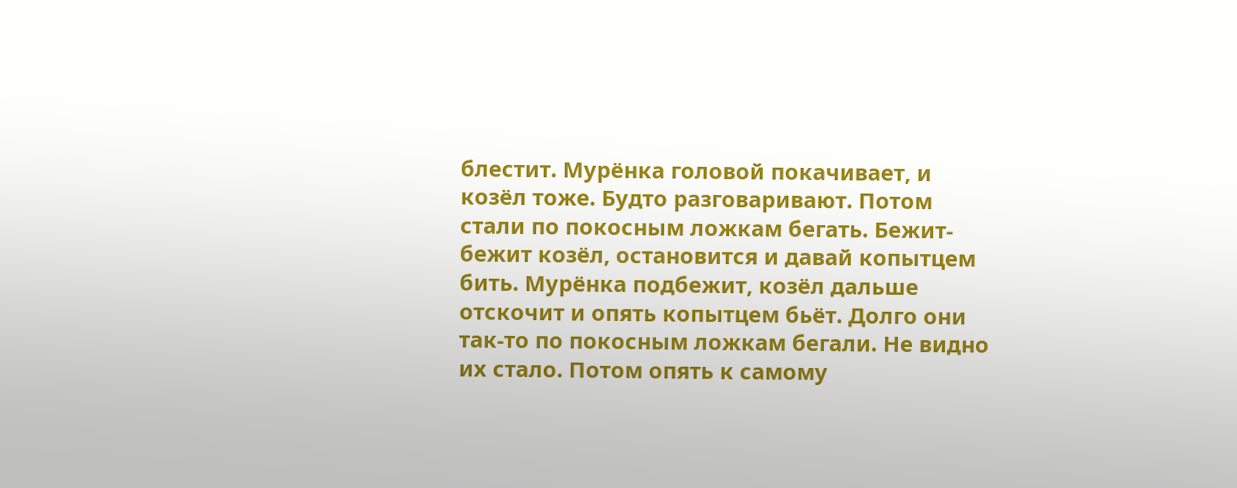блестит. Мурёнка головой покачивает, и козёл тоже. Будто разговаривают. Потом стали по покосным ложкам бегать. Бежит-бежит козёл, остановится и давай копытцем бить. Мурёнка подбежит, козёл дальше отскочит и опять копытцем бьёт. Долго они так-то по покосным ложкам бегали. Не видно их стало. Потом опять к самому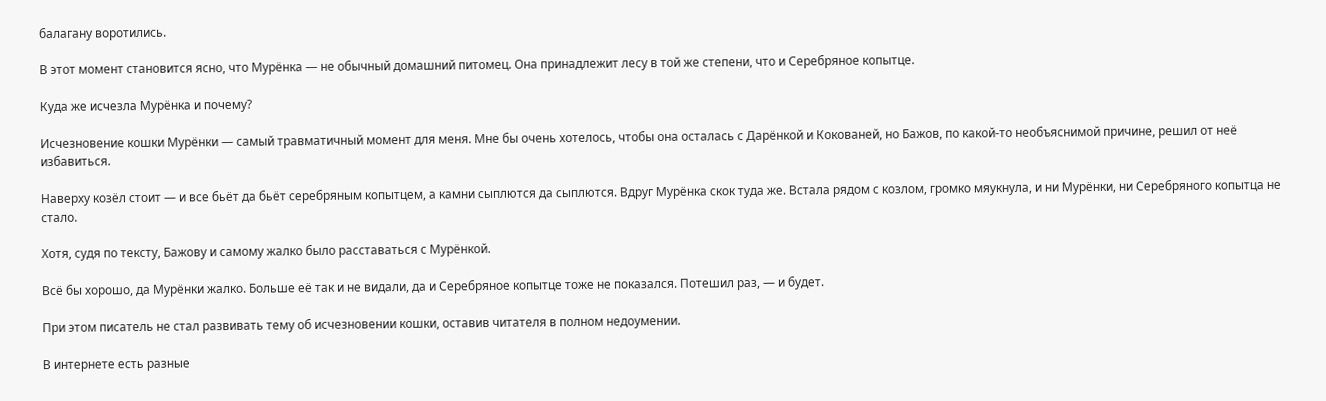балагану воротились.

В этот момент становится ясно, что Мурёнка — не обычный домашний питомец. Она принадлежит лесу в той же степени, что и Серебряное копытце.

Куда же исчезла Мурёнка и почему?

Исчезновение кошки Мурёнки — самый травматичный момент для меня. Мне бы очень хотелось, чтобы она осталась с Дарёнкой и Кокованей, но Бажов, по какой-то необъяснимой причине, решил от неё избавиться.

Наверху козёл стоит — и все бьёт да бьёт серебряным копытцем, а камни сыплются да сыплются. Вдруг Мурёнка скок туда же. Встала рядом с козлом, громко мяукнула, и ни Мурёнки, ни Серебряного копытца не стало.

Хотя, судя по тексту, Бажову и самому жалко было расставаться с Мурёнкой.

Всё бы хорошо, да Мурёнки жалко. Больше её так и не видали, да и Серебряное копытце тоже не показался. Потешил раз, — и будет.

При этом писатель не стал развивать тему об исчезновении кошки, оставив читателя в полном недоумении.

В интернете есть разные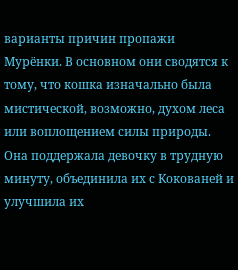варианты причин пропажи Мурёнки. В основном они сводятся к тому, что кошка изначально была мистической, возможно, духом леса или воплощением силы природы. Она поддержала девочку в трудную минуту, объединила их с Кокованей и улучшила их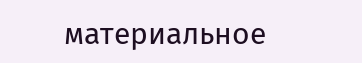материальное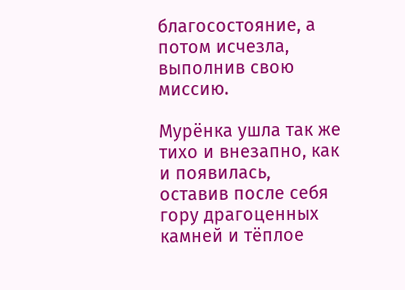благосостояние, а потом исчезла, выполнив свою миссию.

Мурёнка ушла так же тихо и внезапно, как и появилась, оставив после себя гору драгоценных камней и тёплое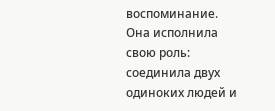воспоминание. Она исполнила свою роль: соединила двух одиноких людей и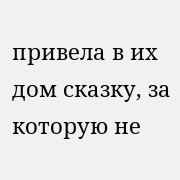привела в их дом сказку, за которую не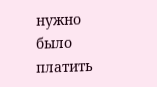нужно было платить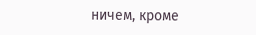ничем, кроме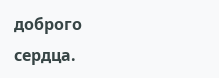доброго сердца.